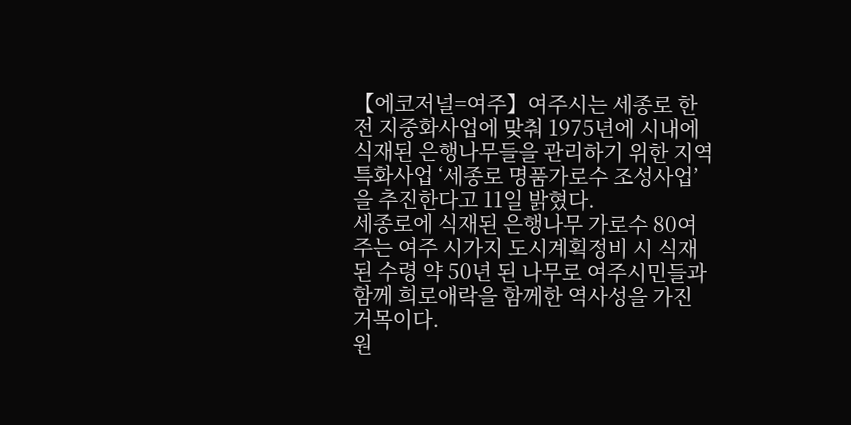【에코저널=여주】여주시는 세종로 한전 지중화사업에 맞춰 1975년에 시내에 식재된 은행나무들을 관리하기 위한 지역 특화사업 ‘세종로 명품가로수 조성사업’을 추진한다고 11일 밝혔다.
세종로에 식재된 은행나무 가로수 80여 주는 여주 시가지 도시계획정비 시 식재된 수령 약 50년 된 나무로 여주시민들과 함께 희로애락을 함께한 역사성을 가진 거목이다.
원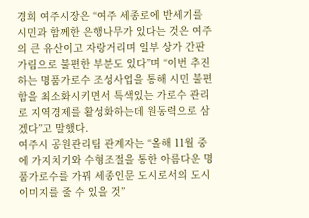경희 여주시장은 “여주 세종로에 반세기를 시민과 함께한 은행나무가 있다는 것은 여주의 큰 유산이고 자랑거리며 일부 상가 간판가림으로 불편한 부분도 있다”며 “이번 추진하는 명품가로수 조성사업을 통해 시민 불편함을 최소화시키면서 특색있는 가로수 관리로 지역경제를 활성화하는데 원동력으로 삼겠다”고 말했다.
여주시 공원관리팀 관계자는 “올해 11월 중에 가지치기와 수형조절을 통한 아름다운 명품가로수를 가꿔 세종인문 도시로서의 도시이미지를 줄 수 있을 것”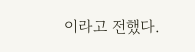이라고 전했다.